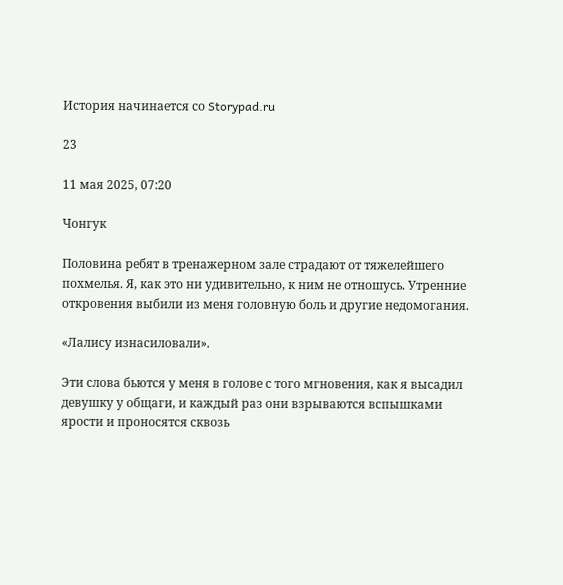История начинается со Storypad.ru

23

11 мая 2025, 07:20

Чонгук

Половина ребят в тренажерном зале страдают от тяжелейшего похмелья. Я, как это ни удивительно, к ним не отношусь. Утренние откровения выбили из меня головную боль и другие недомогания.

«Лалису изнасиловали».

Эти слова бьются у меня в голове с того мгновения, как я высадил девушку у общаги, и каждый раз они взрываются вспышками ярости и проносятся сквозь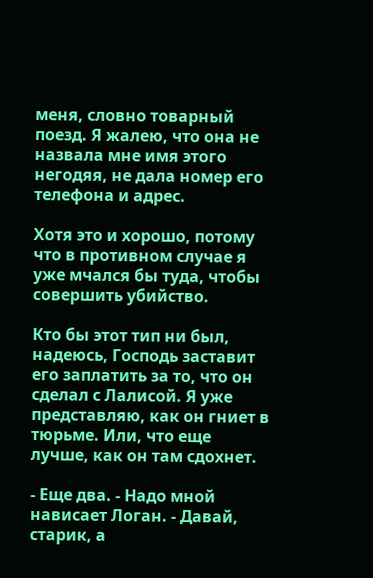меня, словно товарный поезд. Я жалею, что она не назвала мне имя этого негодяя, не дала номер его телефона и адрес.

Хотя это и хорошо, потому что в противном случае я уже мчался бы туда, чтобы совершить убийство.

Кто бы этот тип ни был, надеюсь, Господь заставит его заплатить за то, что он сделал с Лалисой. Я уже представляю, как он гниет в тюрьме. Или, что еще лучше, как он там сдохнет.

- Еще два. - Надо мной нависает Логан. - Давай, старик, а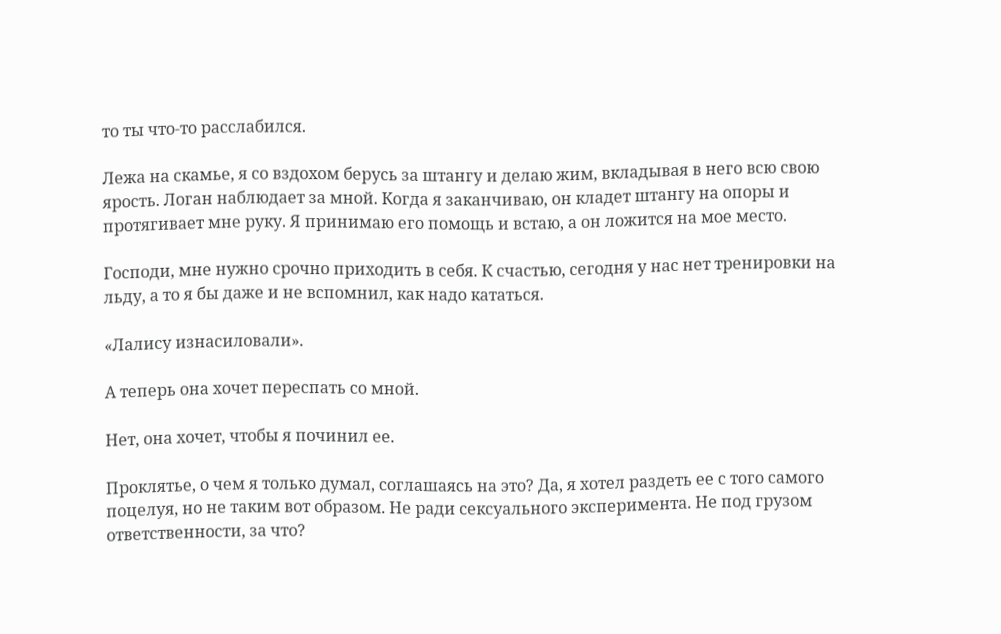то ты что-то расслабился.

Лежа на скамье, я со вздохом берусь за штангу и делаю жим, вкладывая в него всю свою ярость. Логан наблюдает за мной. Когда я заканчиваю, он кладет штангу на опоры и протягивает мне руку. Я принимаю его помощь и встаю, а он ложится на мое место.

Господи, мне нужно срочно приходить в себя. К счастью, сегодня у нас нет тренировки на льду, а то я бы даже и не вспомнил, как надо кататься.

«Лалису изнасиловали».

А теперь она хочет переспать со мной.

Нет, она хочет, чтобы я починил ее.

Проклятье, о чем я только думал, соглашаясь на это? Да, я хотел раздеть ее с того самого поцелуя, но не таким вот образом. Не ради сексуального эксперимента. Не под грузом ответственности, за что?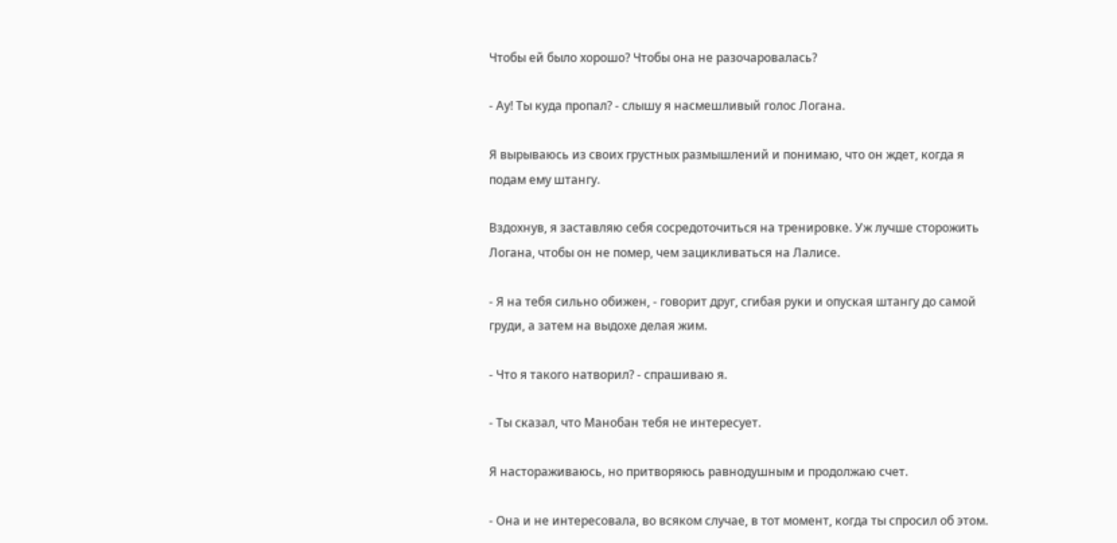Чтобы ей было хорошо? Чтобы она не разочаровалась?

- Ау! Ты куда пропал? - слышу я насмешливый голос Логана.

Я вырываюсь из своих грустных размышлений и понимаю, что он ждет, когда я подам ему штангу.

Вздохнув, я заставляю себя сосредоточиться на тренировке. Уж лучше сторожить Логана, чтобы он не помер, чем зацикливаться на Лалисе.

- Я на тебя сильно обижен, - говорит друг, сгибая руки и опуская штангу до самой груди, а затем на выдохе делая жим.

- Что я такого натворил? - спрашиваю я.

- Ты сказал, что Манобан тебя не интересует.

Я настораживаюсь, но притворяюсь равнодушным и продолжаю счет.

- Она и не интересовала, во всяком случае, в тот момент, когда ты спросил об этом.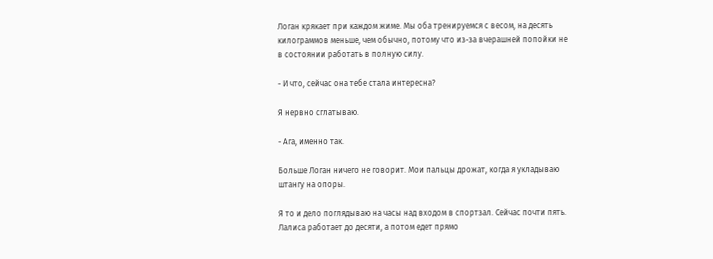Логан крякает при каждом жиме. Мы оба тренируемся с весом, на десять килограммов меньше, чем обычно, потому что из-за вчерашней попойки не в состоянии работать в полную силу.

- И что, сейчас она тебе стала интересна?

Я нервно сглатываю.

- Ага, именно так.

Больше Логан ничего не говорит. Мои пальцы дрожат, когда я укладываю штангу на опоры.

Я то и дело поглядываю на часы над входом в спортзал. Сейчас почти пять. Лалиса работает до десяти, а потом едет прямо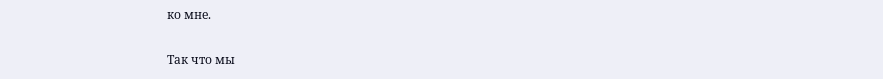ко мне.

Так что мы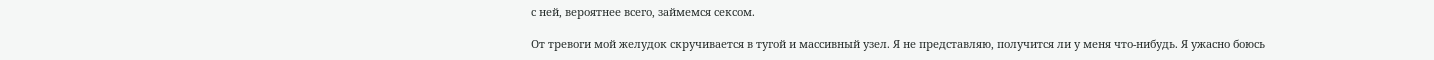с ней, вероятнее всего, займемся сексом.

От тревоги мой желудок скручивается в тугой и массивный узел. Я не представляю, получится ли у меня что-нибудь. Я ужасно боюсь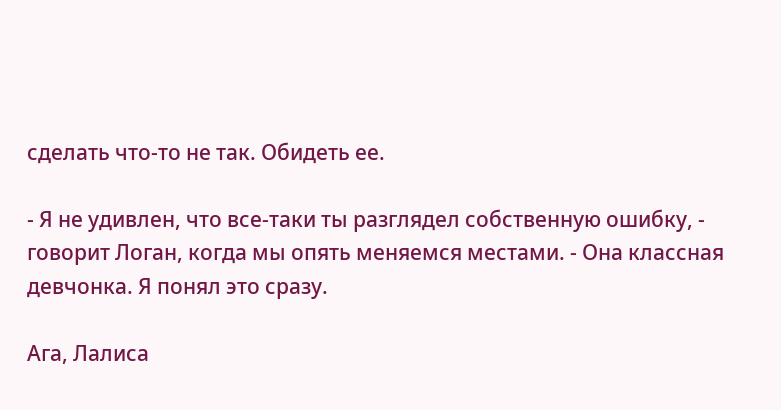сделать что-то не так. Обидеть ее.

- Я не удивлен, что все-таки ты разглядел собственную ошибку, - говорит Логан, когда мы опять меняемся местами. - Она классная девчонка. Я понял это сразу.

Ага, Лалиса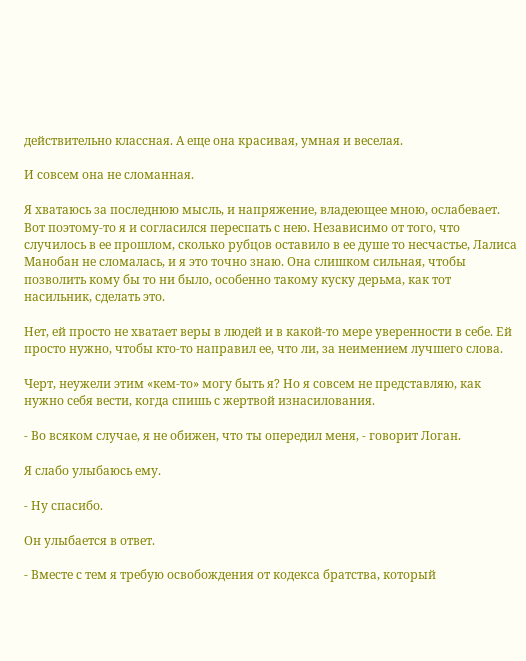действительно классная. А еще она красивая, умная и веселая.

И совсем она не сломанная.

Я хватаюсь за последнюю мысль, и напряжение, владеющее мною, ослабевает. Вот поэтому-то я и согласился переспать с нею. Независимо от того, что случилось в ее прошлом, сколько рубцов оставило в ее душе то несчастье, Лалиса Манобан не сломалась, и я это точно знаю. Она слишком сильная, чтобы позволить кому бы то ни было, особенно такому куску дерьма, как тот насильник, сделать это.

Нет, ей просто не хватает веры в людей и в какой-то мере уверенности в себе. Ей просто нужно, чтобы кто-то направил ее, что ли, за неимением лучшего слова.

Черт, неужели этим «кем-то» могу быть я? Но я совсем не представляю, как нужно себя вести, когда спишь с жертвой изнасилования.

- Во всяком случае, я не обижен, что ты опередил меня, - говорит Логан.

Я слабо улыбаюсь ему.

- Ну спасибо.

Он улыбается в ответ.

- Вместе с тем я требую освобождения от кодекса братства, который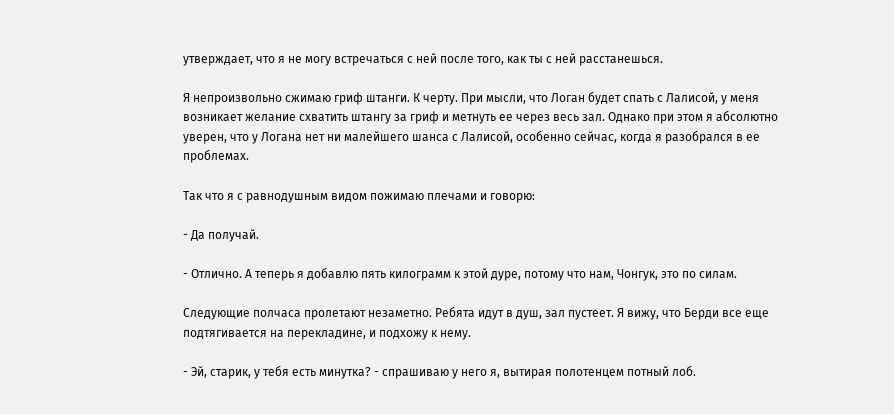утверждает, что я не могу встречаться с ней после того, как ты с ней расстанешься.

Я непроизвольно сжимаю гриф штанги. К черту. При мысли, что Логан будет спать с Лалисой, у меня возникает желание схватить штангу за гриф и метнуть ее через весь зал. Однако при этом я абсолютно уверен, что у Логана нет ни малейшего шанса с Лалисой, особенно сейчас, когда я разобрался в ее проблемах.

Так что я с равнодушным видом пожимаю плечами и говорю:

- Да получай.

- Отлично. А теперь я добавлю пять килограмм к этой дуре, потому что нам, Чонгук, это по силам.

Следующие полчаса пролетают незаметно. Ребята идут в душ, зал пустеет. Я вижу, что Берди все еще подтягивается на перекладине, и подхожу к нему.

- Эй, старик, у тебя есть минутка? - спрашиваю у него я, вытирая полотенцем потный лоб.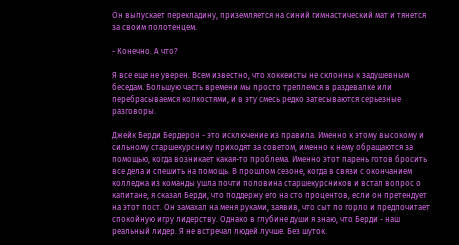Он выпускает перекладину, приземляется на синий гимнастический мат и тянется за своим полотенцем.

- Конечно. А что?

Я все еще не уверен. Всем известно, что хоккеисты не склонны к задушевным беседам. Большую часть времени мы просто треплемся в раздевалке или перебрасываемся колкостями, и в эту смесь редко затесываются серьезные разговоры.

Джейк Берди Бердерон - это исключение из правила. Именно к этому высокому и сильному старшекурснику приходят за советом, именно к нему обращаются за помощью, когда возникает какая-то проблема. Именно этот парень готов бросить все дела и спешить на помощь. В прошлом сезоне, когда в связи с окончанием колледжа из команды ушла почти половина старшекурсников и встал вопрос о капитане, я сказал Берди, что поддержу его на сто процентов, если он претендует на этот пост. Он замахал на меня руками, заявив, что сыт по горло и предпочитает спокойную игру лидерству. Однако в глубине души я знаю, что Берди - наш реальный лидер. Я не встречал людей лучше. Без шуток.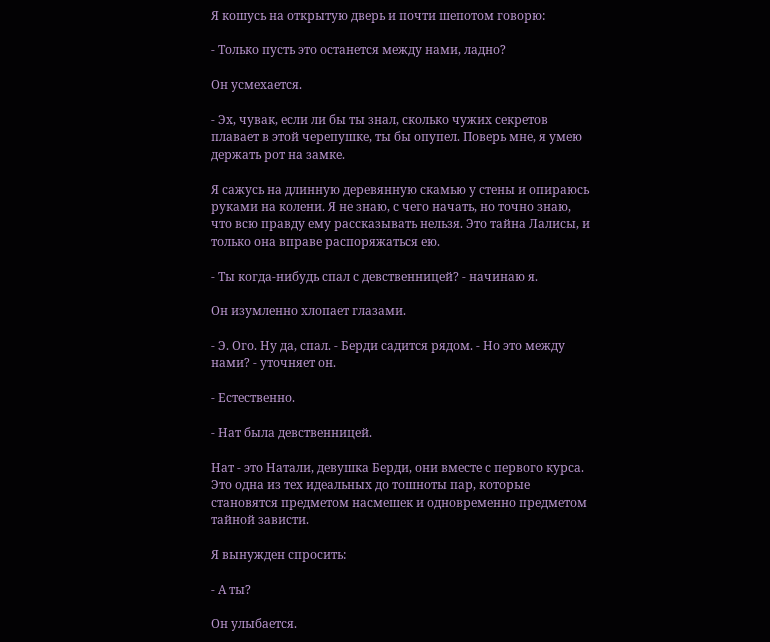Я кошусь на открытую дверь и почти шепотом говорю:

- Только пусть это останется между нами, ладно?

Он усмехается.

- Эх, чувак, если ли бы ты знал, сколько чужих секретов плавает в этой черепушке, ты бы опупел. Поверь мне, я умею держать рот на замке.

Я сажусь на длинную деревянную скамью у стены и опираюсь руками на колени. Я не знаю, с чего начать, но точно знаю, что всю правду ему рассказывать нельзя. Это тайна Лалисы, и только она вправе распоряжаться ею.

- Ты когда-нибудь спал с девственницей? - начинаю я.

Он изумленно хлопает глазами.

- Э. Ого. Ну да, спал. - Берди садится рядом. - Но это между нами? - уточняет он.

- Естественно.

- Нат была девственницей.

Нат - это Натали, девушка Берди, они вместе с первого курса. Это одна из тех идеальных до тошноты пар, которые становятся предметом насмешек и одновременно предметом тайной зависти.

Я вынужден спросить:

- А ты?

Он улыбается.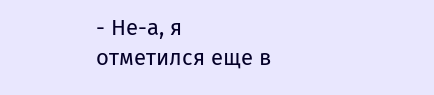- Не-а, я отметился еще в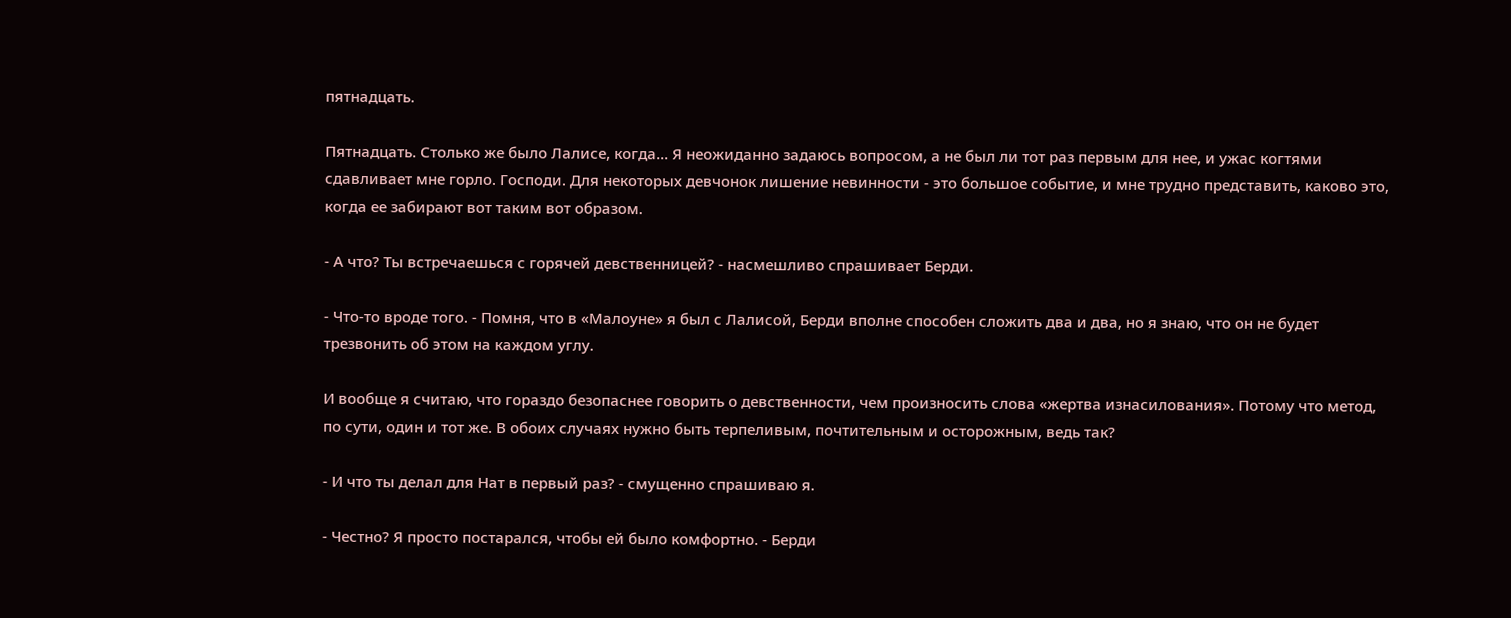пятнадцать.

Пятнадцать. Столько же было Лалисе, когда... Я неожиданно задаюсь вопросом, а не был ли тот раз первым для нее, и ужас когтями сдавливает мне горло. Господи. Для некоторых девчонок лишение невинности - это большое событие, и мне трудно представить, каково это, когда ее забирают вот таким вот образом.

- А что? Ты встречаешься с горячей девственницей? - насмешливо спрашивает Берди.

- Что-то вроде того. - Помня, что в «Малоуне» я был с Лалисой, Берди вполне способен сложить два и два, но я знаю, что он не будет трезвонить об этом на каждом углу.

И вообще я считаю, что гораздо безопаснее говорить о девственности, чем произносить слова «жертва изнасилования». Потому что метод, по сути, один и тот же. В обоих случаях нужно быть терпеливым, почтительным и осторожным, ведь так?

- И что ты делал для Нат в первый раз? - смущенно спрашиваю я.

- Честно? Я просто постарался, чтобы ей было комфортно. - Берди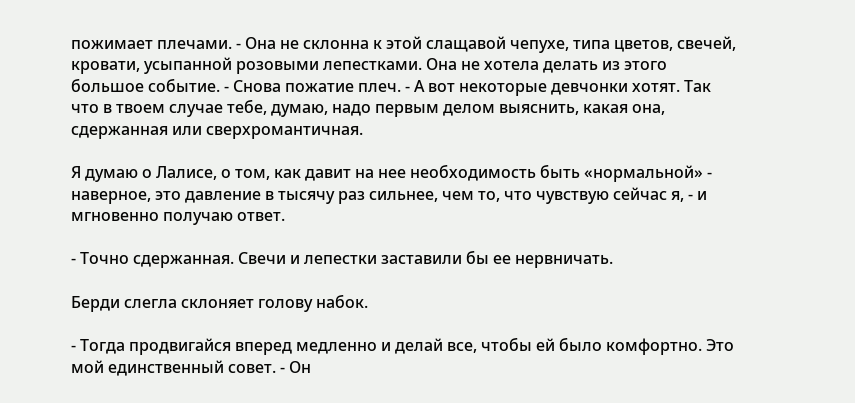пожимает плечами. - Она не склонна к этой слащавой чепухе, типа цветов, свечей, кровати, усыпанной розовыми лепестками. Она не хотела делать из этого большое событие. - Снова пожатие плеч. - А вот некоторые девчонки хотят. Так что в твоем случае тебе, думаю, надо первым делом выяснить, какая она, сдержанная или сверхромантичная.

Я думаю о Лалисе, о том, как давит на нее необходимость быть «нормальной» - наверное, это давление в тысячу раз сильнее, чем то, что чувствую сейчас я, - и мгновенно получаю ответ.

- Точно сдержанная. Свечи и лепестки заставили бы ее нервничать.

Берди слегла склоняет голову набок.

- Тогда продвигайся вперед медленно и делай все, чтобы ей было комфортно. Это мой единственный совет. - Он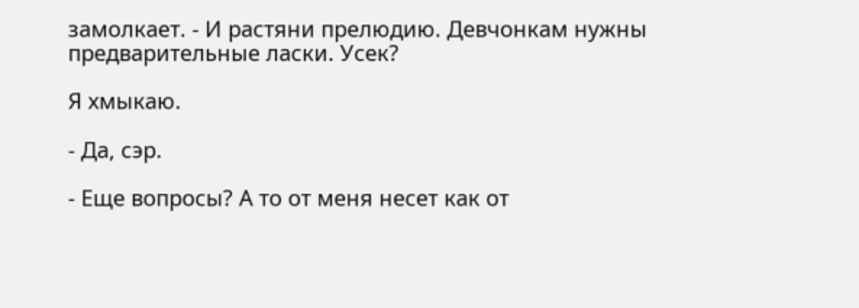замолкает. - И растяни прелюдию. Девчонкам нужны предварительные ласки. Усек?

Я хмыкаю.

- Да, сэр.

- Еще вопросы? А то от меня несет как от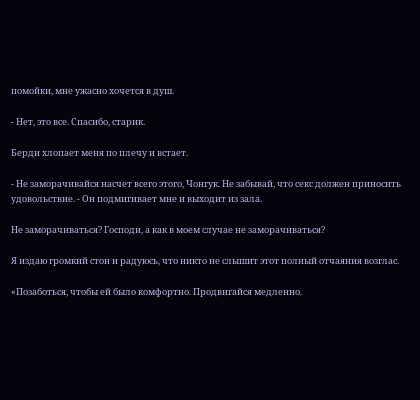помойки, мне ужасно хочется в душ.

- Нет, это все. Спасибо, старик.

Берди хлопает меня по плечу и встает.

- Не заморачивайся насчет всего этого, Чонгук. Не забывай, что секс должен приносить удовольствие. - Он подмигивает мне и выходит из зала.

Не заморачиваться? Господи, а как в моем случае не заморачиваться?

Я издаю громкий стон и радуюсь, что никто не слышит этот полный отчаяния возглас.

«Позаботься, чтобы ей было комфортно. Продвигайся медленно.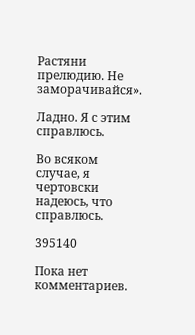Растяни прелюдию. Не заморачивайся».

Ладно. Я с этим справлюсь.

Во всяком случае, я чертовски надеюсь, что справлюсь.

395140

Пока нет комментариев.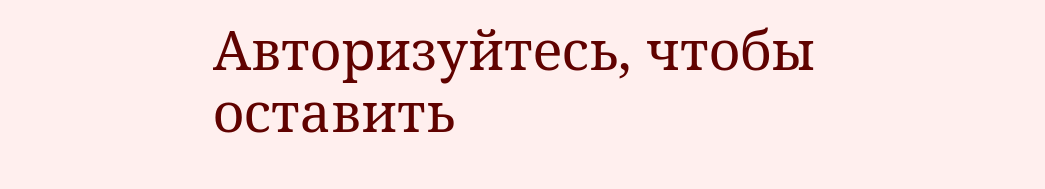Авторизуйтесь, чтобы оставить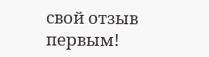свой отзыв первым!